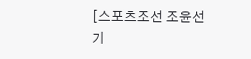[스포츠조선 조윤선 기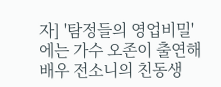자] '탐정들의 영업비밀'에는 가수 오존이 출연해 배우 전소니의 친동생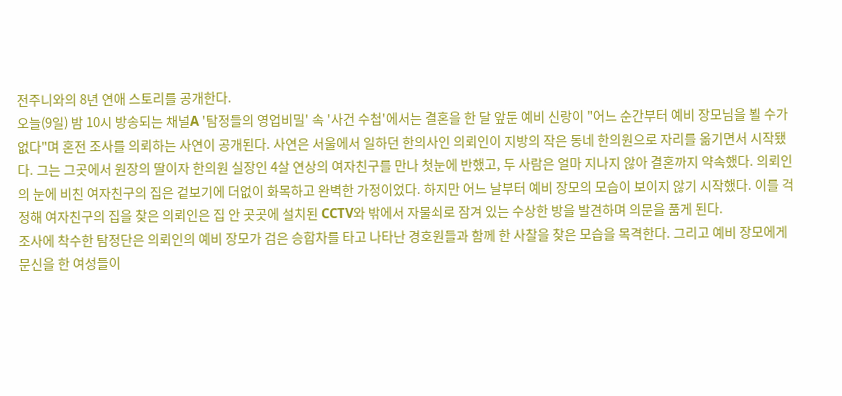전주니와의 8년 연애 스토리를 공개한다.
오늘(9일) 밤 10시 방송되는 채널A '탐정들의 영업비밀' 속 '사건 수첩'에서는 결혼을 한 달 앞둔 예비 신랑이 "어느 순간부터 예비 장모님을 뵐 수가 없다"며 혼전 조사를 의뢰하는 사연이 공개된다. 사연은 서울에서 일하던 한의사인 의뢰인이 지방의 작은 동네 한의원으로 자리를 옮기면서 시작됐다. 그는 그곳에서 원장의 딸이자 한의원 실장인 4살 연상의 여자친구를 만나 첫눈에 반했고, 두 사람은 얼마 지나지 않아 결혼까지 약속했다. 의뢰인의 눈에 비친 여자친구의 집은 겉보기에 더없이 화목하고 완벽한 가정이었다. 하지만 어느 날부터 예비 장모의 모습이 보이지 않기 시작했다. 이를 걱정해 여자친구의 집을 찾은 의뢰인은 집 안 곳곳에 설치된 CCTV와 밖에서 자물쇠로 잠겨 있는 수상한 방을 발견하며 의문을 품게 된다.
조사에 착수한 탐정단은 의뢰인의 예비 장모가 검은 승합차를 타고 나타난 경호원들과 함께 한 사찰을 찾은 모습을 목격한다. 그리고 예비 장모에게 문신을 한 여성들이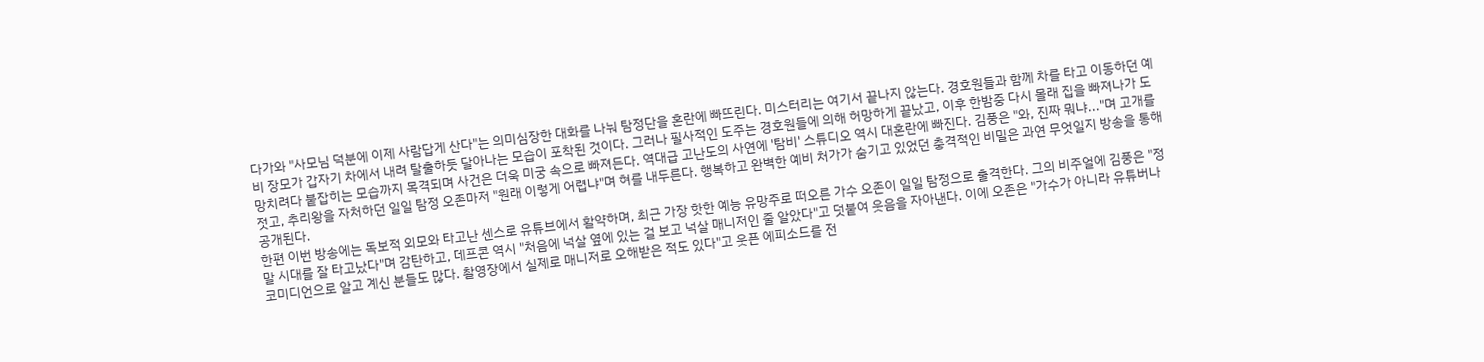다가와 "사모님 덕분에 이제 사람답게 산다"는 의미심장한 대화를 나눠 탐정단을 혼란에 빠뜨린다. 미스터리는 여기서 끝나지 않는다. 경호원들과 함께 차를 타고 이동하던 예비 장모가 갑자기 차에서 내려 탈출하듯 달아나는 모습이 포착된 것이다. 그러나 필사적인 도주는 경호원들에 의해 허망하게 끝났고, 이후 한밤중 다시 몰래 집을 빠져나가 도망치려다 붙잡히는 모습까지 목격되며 사건은 더욱 미궁 속으로 빠져든다. 역대급 고난도의 사연에 '탐비' 스튜디오 역시 대혼란에 빠진다. 김풍은 "와, 진짜 뭐냐..."며 고개를 젓고, 추리왕을 자처하던 일일 탐정 오존마저 "원래 이렇게 어렵냐"며 혀를 내두른다. 행복하고 완벽한 예비 처가가 숨기고 있었던 충격적인 비밀은 과연 무엇일지 방송을 통해 공개된다.
한편 이번 방송에는 독보적 외모와 타고난 센스로 유튜브에서 활약하며, 최근 가장 핫한 예능 유망주로 떠오른 가수 오존이 일일 탐정으로 출격한다. 그의 비주얼에 김풍은 "정말 시대를 잘 타고났다"며 감탄하고, 데프콘 역시 "처음에 넉살 옆에 있는 걸 보고 넉살 매니저인 줄 알았다"고 덧붙여 웃음을 자아낸다. 이에 오존은 "가수가 아니라 유튜버나 코미디언으로 알고 계신 분들도 많다. 촬영장에서 실제로 매니저로 오해받은 적도 있다"고 웃픈 에피소드를 전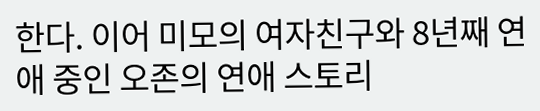한다. 이어 미모의 여자친구와 8년째 연애 중인 오존의 연애 스토리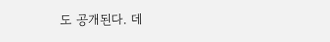도 공개된다. 데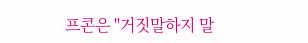프콘은 "거짓말하지 말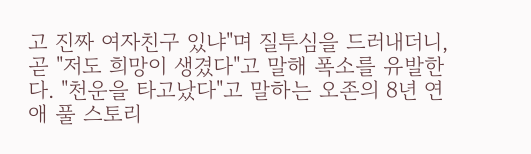고 진짜 여자친구 있냐"며 질투심을 드러내더니, 곧 "저도 희망이 생겼다"고 말해 폭소를 유발한다. "천운을 타고났다"고 말하는 오존의 8년 연애 풀 스토리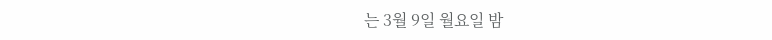는 3월 9일 월요일 밤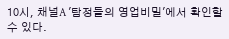10시, 채널A '탐정들의 영업비밀'에서 확인할 수 있다.